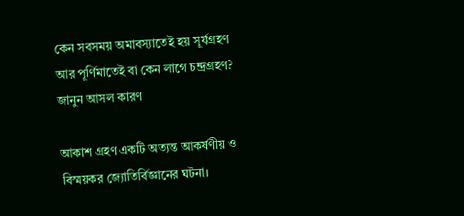কেন সবসময় অমাবস্যাতেই হয় সূর্যগ্রহণ আর পূর্ণিমাতেই বা কেন লাগে চন্দ্রগ্রহণ? জানুন আসল কারণ

আকাশ গ্রহণ একটি অত্যন্ত আকর্ষণীয় ও বিস্ময়কর জ্যোতির্বিজ্ঞানের ঘটনা।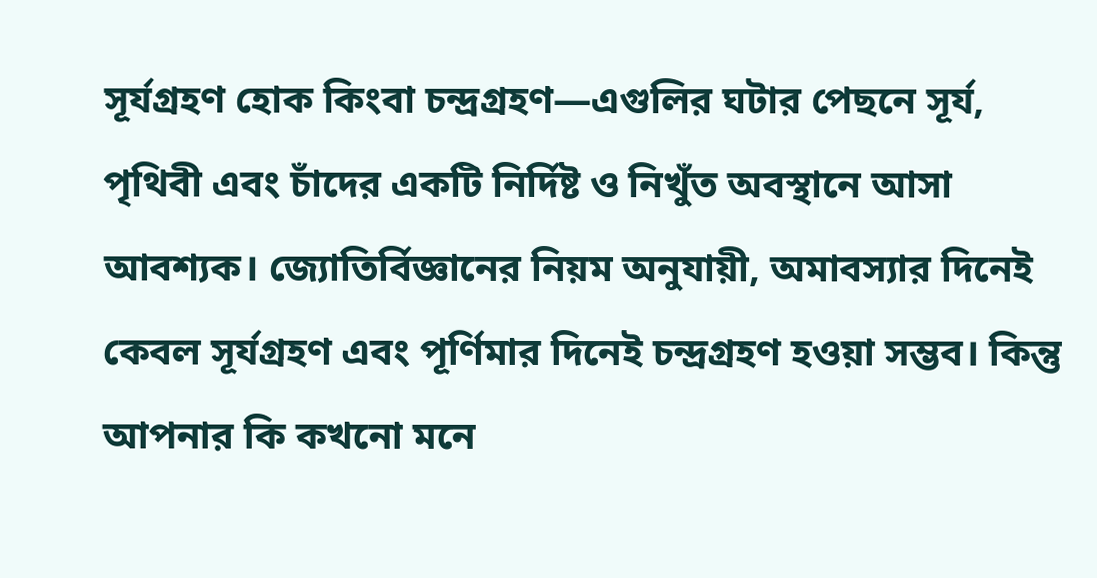সূর্যগ্রহণ হোক কিংবা চন্দ্রগ্রহণ—এগুলির ঘটার পেছনে সূর্য, পৃথিবী এবং চাঁদের একটি নির্দিষ্ট ও নিখুঁত অবস্থানে আসা আবশ্যক। জ্যোতির্বিজ্ঞানের নিয়ম অনুযায়ী, অমাবস্যার দিনেই কেবল সূর্যগ্রহণ এবং পূর্ণিমার দিনেই চন্দ্রগ্রহণ হওয়া সম্ভব। কিন্তু আপনার কি কখনো মনে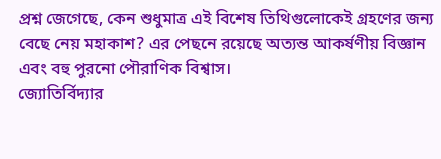প্রশ্ন জেগেছে, কেন শুধুমাত্র এই বিশেষ তিথিগুলোকেই গ্রহণের জন্য বেছে নেয় মহাকাশ? এর পেছনে রয়েছে অত্যন্ত আকর্ষণীয় বিজ্ঞান এবং বহু পুরনো পৌরাণিক বিশ্বাস।
জ্যোতির্বিদ্যার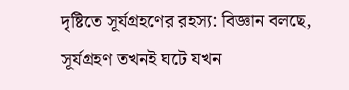দৃষ্টিতে সূর্যগ্রহণের রহস্য: বিজ্ঞান বলছে, সূর্যগ্রহণ তখনই ঘটে যখন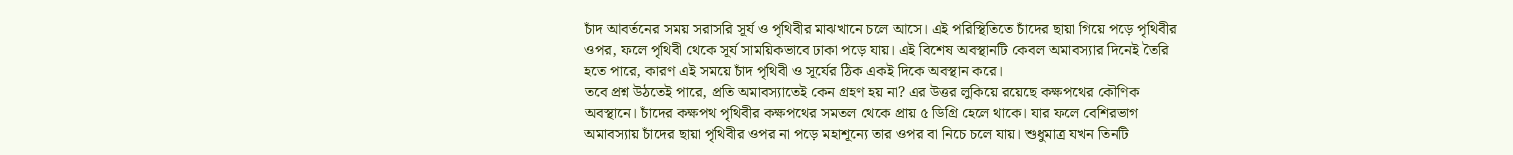চাঁদ আবর্তনের সময় সরাসরি সূর্য ও পৃথিবীর মাঝখানে চলে আসে। এই পরিস্থিতিতে চাঁদের ছায়া গিয়ে পড়ে পৃথিবীর ওপর, ফলে পৃথিবী থেকে সূর্য সাময়িকভাবে ঢাকা পড়ে যায়। এই বিশেষ অবস্থানটি কেবল অমাবস্যার দিনেই তৈরি হতে পারে, কারণ এই সময়ে চাঁদ পৃথিবী ও সূর্যের ঠিক একই দিকে অবস্থান করে।
তবে প্রশ্ন উঠতেই পারে, প্রতি অমাবস্যাতেই কেন গ্রহণ হয় না? এর উত্তর লুকিয়ে রয়েছে কক্ষপথের কৌণিক অবস্থানে। চাঁদের কক্ষপথ পৃথিবীর কক্ষপথের সমতল থেকে প্রায় ৫ ডিগ্রি হেলে থাকে। যার ফলে বেশিরভাগ অমাবস্যায় চাঁদের ছায়া পৃথিবীর ওপর না পড়ে মহাশূন্যে তার ওপর বা নিচে চলে যায়। শুধুমাত্র যখন তিনটি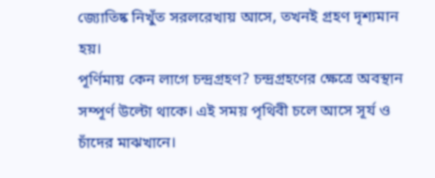জ্যোতিষ্ক নিখুঁত সরলরেখায় আসে, তখনই গ্রহণ দৃশ্যমান হয়।
পূর্ণিমায় কেন লাগে চন্দ্রগ্রহণ? চন্দ্রগ্রহণের ক্ষেত্রে অবস্থান সম্পূর্ণ উল্টো থাকে। এই সময় পৃথিবী চলে আসে সূর্য ও চাঁদের মাঝখানে।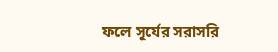ফলে সূর্যের সরাসরি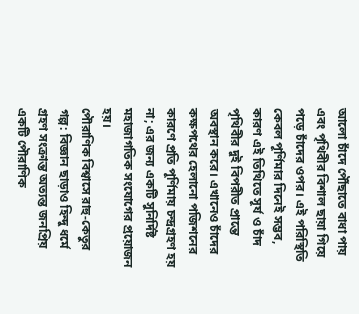আলো চাঁদে পৌঁছাতে বাধা পায় এবং পৃথিবীর বিশাল ছায়া গিয়ে পড়ে চাঁদের ওপর। এই পরিস্থিতি কেবল পূর্ণিমার দিনেই সম্ভব, কারণ এই তিথিতে সূর্য ও চাঁদ পৃথিবীর দুই বিপরীত প্রান্তে অবস্থান করে। এখানেও চাঁদের কক্ষপথের হেলানো পজিশনের কারণে প্রতি পূর্ণিমায় চন্দ্রগ্রহণ হয় না; এর জন্য একটি সুনির্দিষ্ট মহাজাগতিক সংযোগের প্রয়োজন হয়।
পৌরাণিক বিশ্বাসে রাহু-কেতুর গল্প: বিজ্ঞান ছাড়াও হিন্দু ধর্মে গ্রহণ সংক্রান্ত অত্যন্ত জনপ্রিয় একটি পৌরাণিক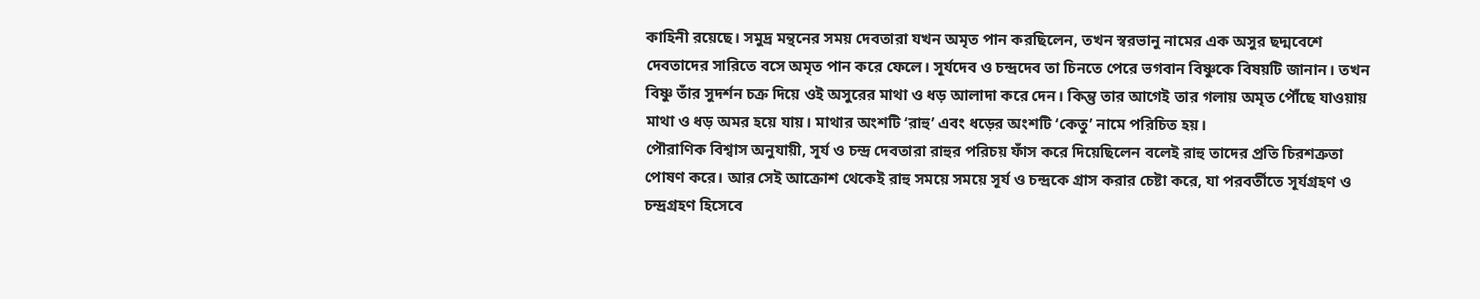কাহিনী রয়েছে। সমুদ্র মন্থনের সময় দেবতারা যখন অমৃত পান করছিলেন, তখন স্বরভানু নামের এক অসুর ছদ্মবেশে দেবতাদের সারিতে বসে অমৃত পান করে ফেলে। সূর্যদেব ও চন্দ্রদেব তা চিনতে পেরে ভগবান বিষ্ণুকে বিষয়টি জানান। তখন বিষ্ণু তাঁর সুদর্শন চক্র দিয়ে ওই অসুরের মাথা ও ধড় আলাদা করে দেন। কিন্তু তার আগেই তার গলায় অমৃত পৌঁছে যাওয়ায় মাথা ও ধড় অমর হয়ে যায়। মাথার অংশটি ‘রাহু’ এবং ধড়ের অংশটি ‘কেতু’ নামে পরিচিত হয়।
পৌরাণিক বিশ্বাস অনুযায়ী, সূর্য ও চন্দ্র দেবতারা রাহুর পরিচয় ফাঁস করে দিয়েছিলেন বলেই রাহু তাদের প্রতি চিরশত্রুতা পোষণ করে। আর সেই আক্রোশ থেকেই রাহু সময়ে সময়ে সূর্য ও চন্দ্রকে গ্রাস করার চেষ্টা করে, যা পরবর্তীতে সূর্যগ্রহণ ও চন্দ্রগ্রহণ হিসেবে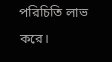পরিচিতি লাভ করে।